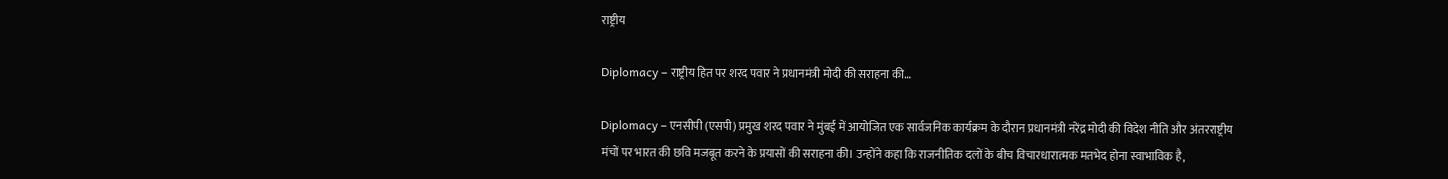राष्ट्रीय

Diplomacy – राष्ट्रीय हित पर शरद पवार ने प्रधानमंत्री मोदी की सराहना की…

Diplomacy – एनसीपी (एसपी) प्रमुख शरद पवार ने मुंबई में आयोजित एक सार्वजनिक कार्यक्रम के दौरान प्रधानमंत्री नरेंद्र मोदी की विदेश नीति और अंतरराष्ट्रीय मंचों पर भारत की छवि मजबूत करने के प्रयासों की सराहना की। उन्होंने कहा कि राजनीतिक दलों के बीच विचारधारात्मक मतभेद होना स्वाभाविक है,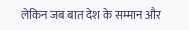लेकिन जब बात देश के सम्मान और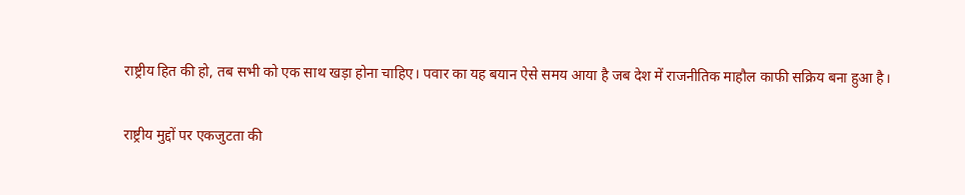राष्ट्रीय हित की हो, तब सभी को एक साथ खड़ा होना चाहिए। पवार का यह बयान ऐसे समय आया है जब देश में राजनीतिक माहौल काफी सक्रिय बना हुआ है।

राष्ट्रीय मुद्दों पर एकजुटता की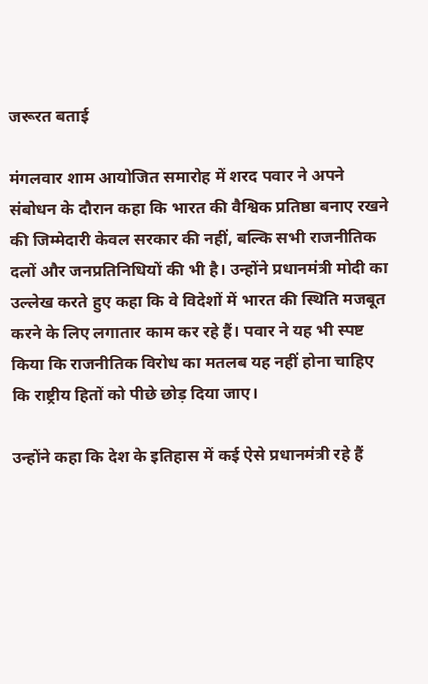जरूरत बताई

मंगलवार शाम आयोजित समारोह में शरद पवार ने अपने संबोधन के दौरान कहा कि भारत की वैश्विक प्रतिष्ठा बनाए रखने की जिम्मेदारी केवल सरकार की नहीं, बल्कि सभी राजनीतिक दलों और जनप्रतिनिधियों की भी है। उन्होंने प्रधानमंत्री मोदी का उल्लेख करते हुए कहा कि वे विदेशों में भारत की स्थिति मजबूत करने के लिए लगातार काम कर रहे हैं। पवार ने यह भी स्पष्ट किया कि राजनीतिक विरोध का मतलब यह नहीं होना चाहिए कि राष्ट्रीय हितों को पीछे छोड़ दिया जाए।

उन्होंने कहा कि देश के इतिहास में कई ऐसे प्रधानमंत्री रहे हैं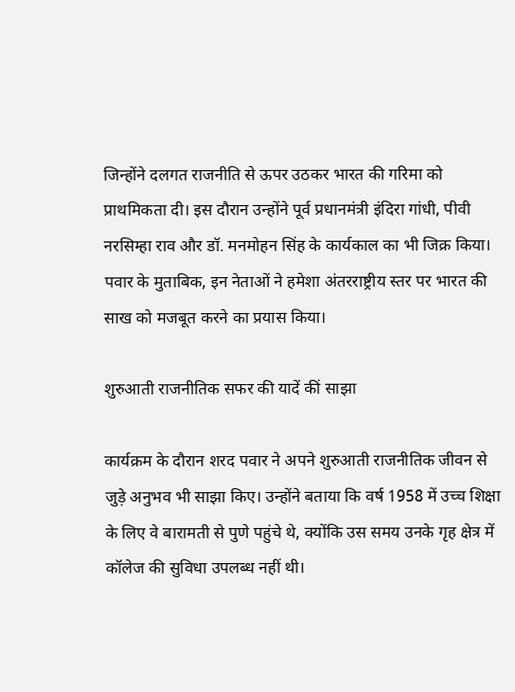जिन्होंने दलगत राजनीति से ऊपर उठकर भारत की गरिमा को प्राथमिकता दी। इस दौरान उन्होंने पूर्व प्रधानमंत्री इंदिरा गांधी, पीवी नरसिम्हा राव और डॉ. मनमोहन सिंह के कार्यकाल का भी जिक्र किया। पवार के मुताबिक, इन नेताओं ने हमेशा अंतरराष्ट्रीय स्तर पर भारत की साख को मजबूत करने का प्रयास किया।

शुरुआती राजनीतिक सफर की यादें कीं साझा

कार्यक्रम के दौरान शरद पवार ने अपने शुरुआती राजनीतिक जीवन से जुड़े अनुभव भी साझा किए। उन्होंने बताया कि वर्ष 1958 में उच्च शिक्षा के लिए वे बारामती से पुणे पहुंचे थे, क्योंकि उस समय उनके गृह क्षेत्र में कॉलेज की सुविधा उपलब्ध नहीं थी।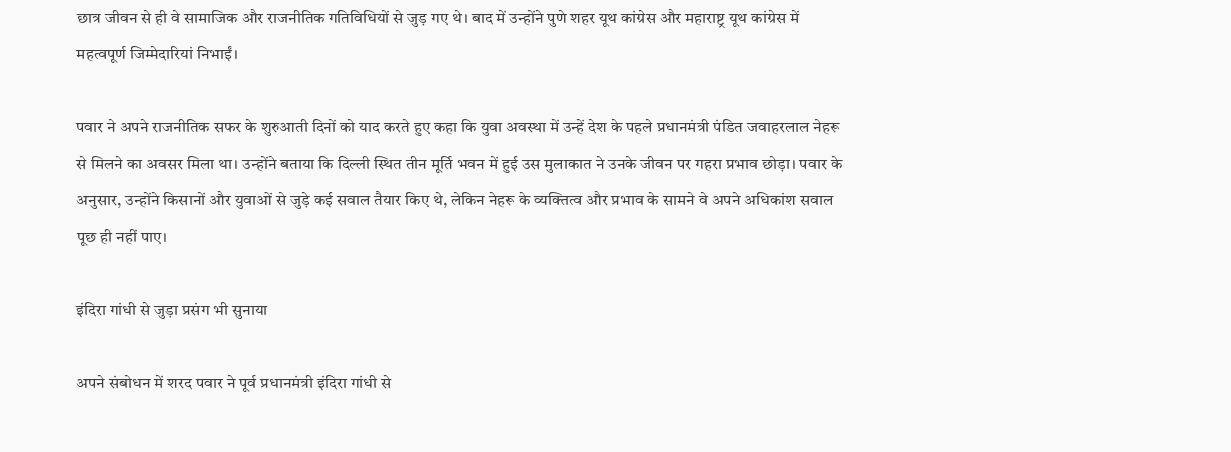छात्र जीवन से ही वे सामाजिक और राजनीतिक गतिविधियों से जुड़ गए थे। बाद में उन्होंने पुणे शहर यूथ कांग्रेस और महाराष्ट्र यूथ कांग्रेस में महत्वपूर्ण जिम्मेदारियां निभाईं।

पवार ने अपने राजनीतिक सफर के शुरुआती दिनों को याद करते हुए कहा कि युवा अवस्था में उन्हें देश के पहले प्रधानमंत्री पंडित जवाहरलाल नेहरू से मिलने का अवसर मिला था। उन्होंने बताया कि दिल्ली स्थित तीन मूर्ति भवन में हुई उस मुलाकात ने उनके जीवन पर गहरा प्रभाव छोड़ा। पवार के अनुसार, उन्होंने किसानों और युवाओं से जुड़े कई सवाल तैयार किए थे, लेकिन नेहरू के व्यक्तित्व और प्रभाव के सामने वे अपने अधिकांश सवाल पूछ ही नहीं पाए।

इंदिरा गांधी से जुड़ा प्रसंग भी सुनाया

अपने संबोधन में शरद पवार ने पूर्व प्रधानमंत्री इंदिरा गांधी से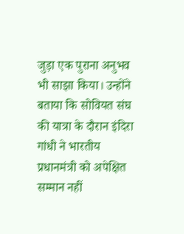जुड़ा एक पुराना अनुभव भी साझा किया। उन्होंने बताया कि सोवियत संघ की यात्रा के दौरान इंदिरा गांधी ने भारतीय प्रधानमंत्री को अपेक्षित सम्मान नहीं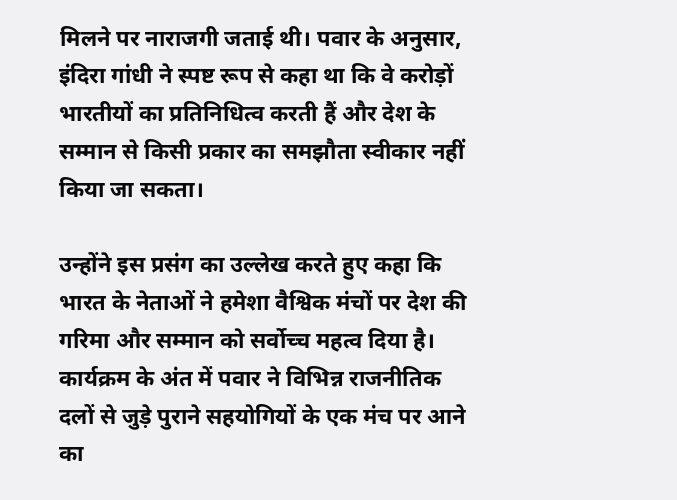मिलने पर नाराजगी जताई थी। पवार के अनुसार, इंदिरा गांधी ने स्पष्ट रूप से कहा था कि वे करोड़ों भारतीयों का प्रतिनिधित्व करती हैं और देश के सम्मान से किसी प्रकार का समझौता स्वीकार नहीं किया जा सकता।

उन्होंने इस प्रसंग का उल्लेख करते हुए कहा कि भारत के नेताओं ने हमेशा वैश्विक मंचों पर देश की गरिमा और सम्मान को सर्वोच्च महत्व दिया है। कार्यक्रम के अंत में पवार ने विभिन्न राजनीतिक दलों से जुड़े पुराने सहयोगियों के एक मंच पर आने का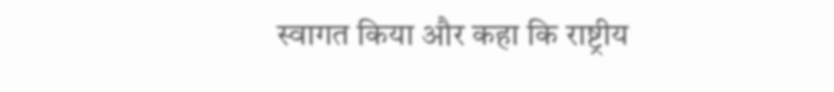स्वागत किया और कहा कि राष्ट्रीय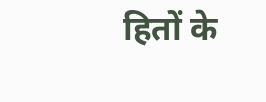हितों के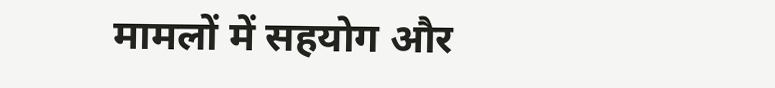मामलों में सहयोग और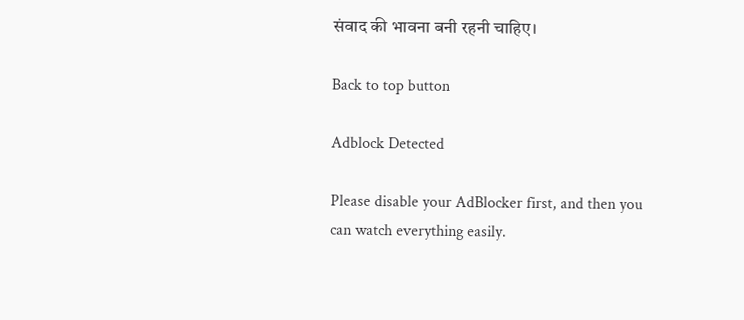संवाद की भावना बनी रहनी चाहिए।

Back to top button

Adblock Detected

Please disable your AdBlocker first, and then you can watch everything easily.